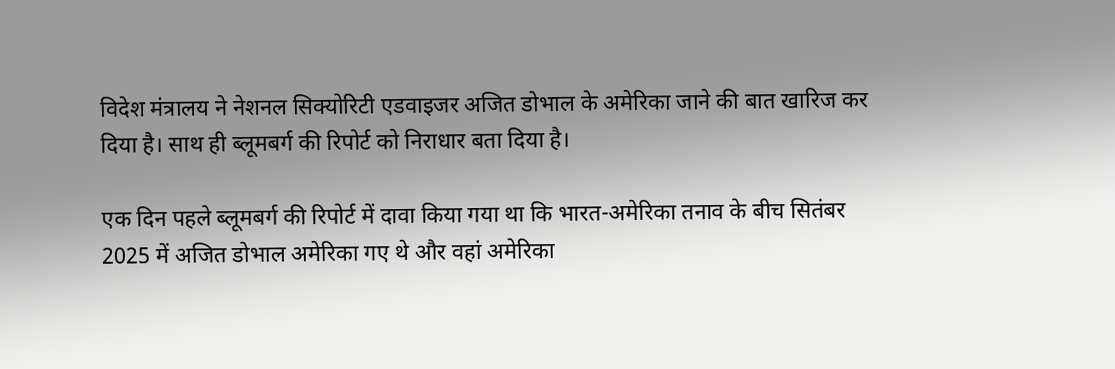विदेश मंत्रालय ने नेशनल सिक्योरिटी एडवाइजर अजित डोभाल के अमेरिका जाने की बात खारिज कर दिया है। साथ ही ब्लूमबर्ग की रिपोर्ट को निराधार बता दिया है।

एक दिन पहले ब्लूमबर्ग की रिपोर्ट में दावा किया गया था कि भारत-अमेरिका तनाव के बीच सितंबर 2025 में अजित डोभाल अमेरिका गए थे और वहां अमेरिका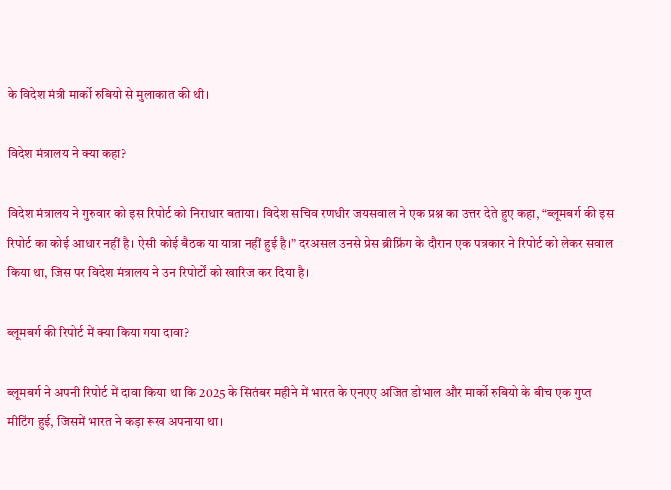के विदेश मंत्री मार्को रुबियो से मुलाकात की थी।

विदेश मंत्रालय ने क्या कहा?

विदेश मंत्रालय ने गुरुवार को इस रिपोर्ट को निराधार बताया। विदेश सचिव रणधीर जयसवाल ने एक प्रश्न का उत्तर देते हुए कहा, “ब्लूमबर्ग की इस रिपोर्ट का कोई आधार नहीं है। ऐसी कोई बैठक या यात्रा नहीं हुई है।” दरअसल उनसे प्रेस ब्रीफ्रिंग के दौरान एक पत्रकार ने रिपोर्ट को लेकर सवाल किया था, जिस पर विदेश मंत्रालय ने उन रिपोर्टों को खारिज कर दिया है।

ब्लूमबर्ग की रिपोर्ट में क्या किया गया दावा?

ब्लूमबर्ग ने अपनी रिपोर्ट में दावा किया था कि 2025 के सितंबर महीने में भारत के एनएए अजित डोभाल और मार्को रुबियो के बीच एक गुप्त मीटिंग हुई, जिसमें भारत ने कड़ा रूख अपनाया था।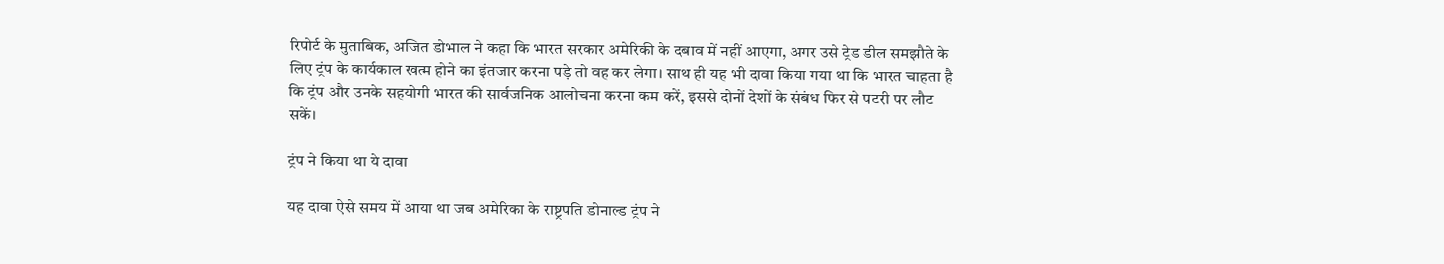रिपोर्ट के मुताबिक, अजित डोभाल ने कहा कि भारत सरकार अमेरिकी के दबाव में नहीं आएगा, अगर उसे ट्रेड डील समझौते के लिए ट्रंप के कार्यकाल खत्म होने का इंतजार करना पड़े तो वह कर लेगा। साथ ही यह भी दावा किया गया था कि भारत चाहता है कि ट्रंप और उनके सहयोगी भारत की सार्वजनिक आलोचना करना कम करें, इससे दोनों देशों के संबंध फिर से पटरी पर लौट सकें।

ट्रंप ने किया था ये दावा

यह दावा ऐसे समय में आया था जब अमेरिका के राष्ट्रपति डोनाल्ड ट्रंप ने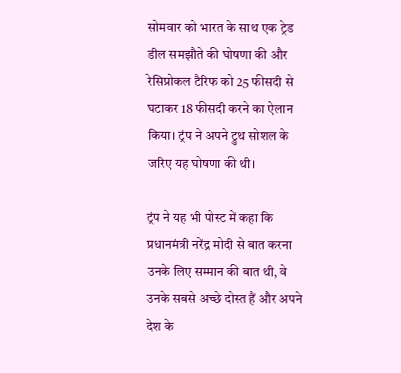सोमवार को भारत के साथ एक ट्रेड डील समझौते की घोषणा की और रेसिप्रोकल टैरिफ को 25 फीसदी से घटाकर 18 फीसदी करने का ऐलान किया। ट्रंप ने अपने ट्रुथ सोशल के जरिए यह घोषणा की थी।

ट्रंप ने यह भी पोस्ट में कहा कि प्रधानमंत्री नरेंद्र मोदी से बात करना उनके लिए सम्मान की बात थी, वे उनके सबसे अच्छे दोस्त हैं और अपने देश के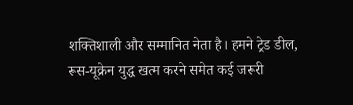शक्तिशाली और सम्मानित नेता है। हमने ट्रेड डील, रूस-यूक्रेन युद्ध खत्म करने समेत कई जरूरी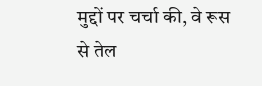मुद्दों पर चर्चा की, वे रूस से तेल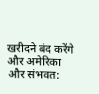खरीदने बंद करेंगे और अमेरिका और संभवत: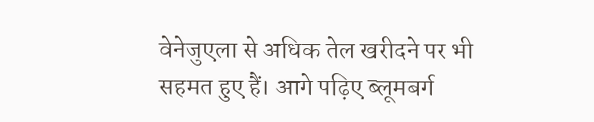वेनेजुएला से अधिक तेल खरीदने पर भी सहमत हुए हैं। आगे पढ़िए ब्लूमबर्ग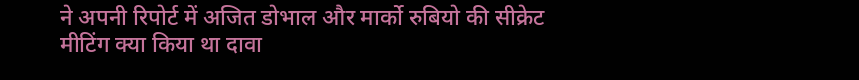ने अपनी रिपोर्ट में अजित डोभाल और मार्को रुबियो की सीक्रेट मीटिंग क्या किया था दावा